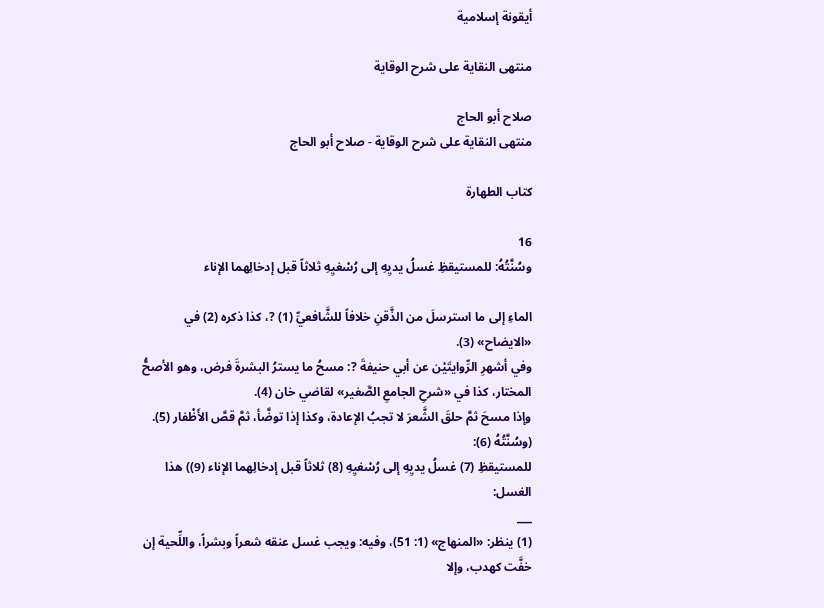أيقونة إسلامية

منتهى النقاية على شرح الوقاية

صلاح أبو الحاج
منتهى النقاية على شرح الوقاية - صلاح أبو الحاج

كتاب الطهارة

16
وسُنَّتُهُ: للمستيقظِ غسلُ يديِهِ إلى رُسْغيِهِ ثلاثاً قبل إدخالِهما الإناء

الماءِ إلى ما استرسلَ من الذَّقنِ خلافاً للشَّافعيِّ (1) ?، كذا ذكره (2) في «الايضاح» (3).
وفي أشهرِ الرِّوايتَيْن عن أبي حنيفةَ ?: مسحُ ما يسترُ البشرةَ فرض، وهو الأصحُّ المختار، كذا في «شرحِ الجامعِ الصَّغير» لقاضي خان (4).
وإذا مسحَ ثمَّ حلقَ الشَّعرَ لا تجبُ الإعادة، وكذا إذا توضَّأ، ثمَّ قصَّ الأَظْفار (5).
(وسُنَّتُهُ (6):
للمستيقظِ (7) غسلُ يديِهِ إلى رُسْغيِهِ (8) ثلاثاً قبل إدخالِهما الإناء (9)) هذا الغسل:
___
(1) ينظر: «المنهاج» (1: 51)، وفيه: ويجب غسل عنقه شعراً وبشراً، واللِّحية إن خفَّت كهدب، وإلا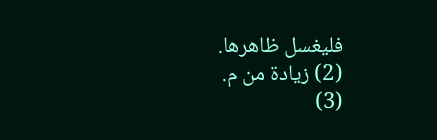فليغسل ظاهرها.
(2) زيادة من م.
(3)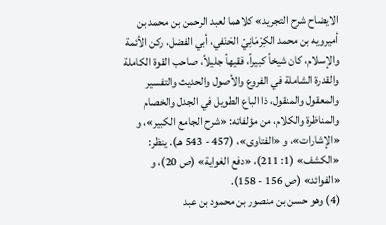الايضاح شرح التجريد» كلاهما لعبد الرحمن بن محمد بن أميرويه بن محمد الكِرْمَانِيّ الحَنَفي، أبي الفضل، ركن الأئمة والإسلام، كان شيخاً كبيراً، فقيهاً جليلاً، صاحب القوة الكاملة والقدرة الشاملة في الفروع والأصول والحديث والتفسير والمعقول والمنقول، ذا الباع الطويل في الجدل والخصام والمناظرة والكلام، من مؤلفاته: «شرح الجامع الكبير»، و «الإشارات»، و «الفتاوى»، (457 - 543 هـ). ينظر: «الكشف» (1: 211)، «دفع الغواية» (ص 20)، و «الفوائد» (ص 156 - 158).
(4) وهو حسن بن منصور بن محمود بن عبد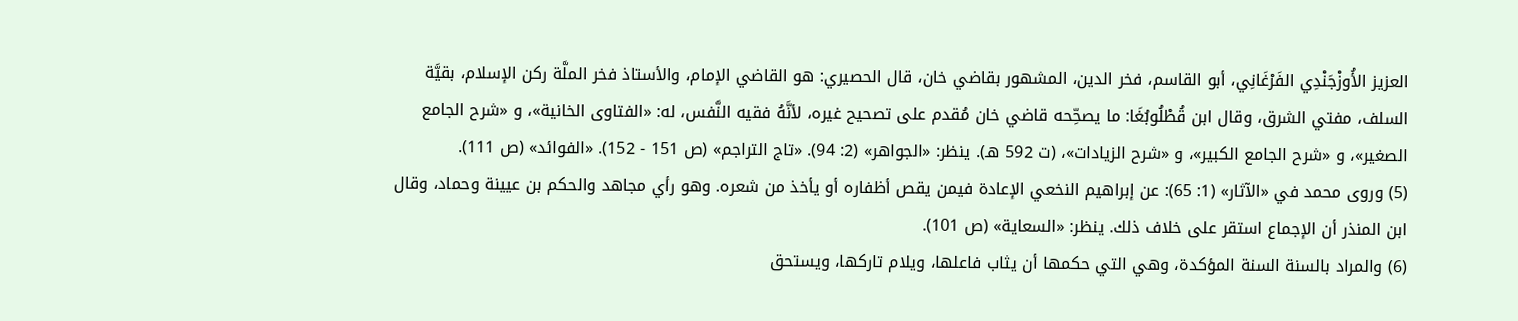العزيز الأُوزْجَنْدِي الفَرْغَانِي، أبو القاسم، فخر الدين، المشهور بقاضي خان، قال الحصيري: هو القاضي الإمام، والأستاذ فخر الملَّة ركن الإسلام، بقيَّة السلف، مفتي الشرق، وقال ابن قُطْلُوبُغَا: ما يصحِّحه قاضي خان مُقدم على تصحيح غيره، لأنَّهُ فقيه النَّفس، له: «الفتاوى الخانية»، و «شرح الجامع الصغير»، و «شرح الجامع الكبير»، و «شرح الزيادات»، (ت 592 هـ). ينظر: «الجواهر» (2: 94). «تاج التراجم» (ص 151 - 152). «الفوائد» (ص 111).
(5) وروى محمد في «الآثار» (1: 65): عن إبراهيم النخعي الإعادة فيمن يقص أظفاره أو يأخذ من شعره. وهو رأي مجاهد والحكم بن عيينة وحماد، وقال ابن المنذر أن الإجماع استقر على خلاف ذلك. ينظر: «السعاية» (ص 101).
(6) والمراد بالسنة السنة المؤكدة، وهي التي حكمها أن يثاب فاعلها، ويلام تاركها، ويستحق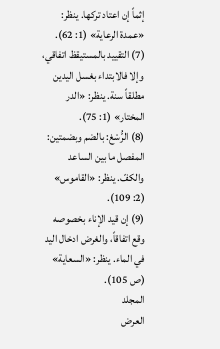إثماً إن اعتاد تركها. ينظر: «عمدة الرعاية» (1: 62).
(7) التقييد بالمستيقظ اتفاقي، وإلا فالابتداء بغسل اليدين مطلقاً سنة. ينظر: «الدر المختار» (1: 75).
(8) الرُّسْغ: بالضم وبضمتين: المفصل ما بين الساعد والكفّ. ينظر: «القاموس» (2: 109).
(9) إن قيد الإناء بخصوصه وقع اتفاقاً، والغرض ادخال اليد في الماء. ينظر: «السعاية» (ص 105).
المجلد
العرض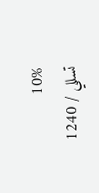10%
تسللي / 1240